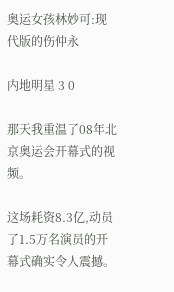奥运女孩林妙可:现代版的伤仲永

内地明星 3 0

那天我重温了08年北京奥运会开幕式的视频。

这场耗资8.3亿,动员了1.5万名演员的开幕式确实令人震撼。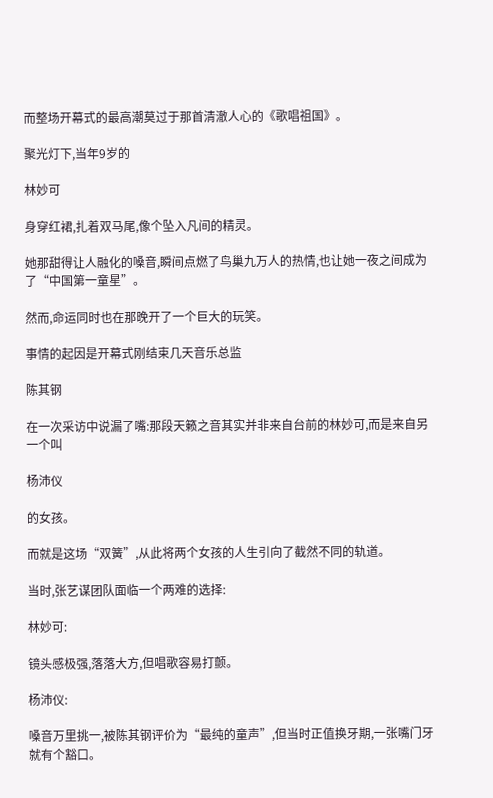而整场开幕式的最高潮莫过于那首清澈人心的《歌唱祖国》。

聚光灯下,当年9岁的

林妙可

身穿红裙,扎着双马尾,像个坠入凡间的精灵。

她那甜得让人融化的嗓音,瞬间点燃了鸟巢九万人的热情,也让她一夜之间成为了“中国第一童星”。

然而,命运同时也在那晚开了一个巨大的玩笑。

事情的起因是开幕式刚结束几天音乐总监

陈其钢

在一次采访中说漏了嘴:那段天籁之音其实并非来自台前的林妙可,而是来自另一个叫

杨沛仪

的女孩。

而就是这场“双簧”,从此将两个女孩的人生引向了截然不同的轨道。

当时,张艺谋团队面临一个两难的选择:

林妙可:

镜头感极强,落落大方,但唱歌容易打颤。

杨沛仪:

嗓音万里挑一,被陈其钢评价为“最纯的童声”,但当时正值换牙期,一张嘴门牙就有个豁口。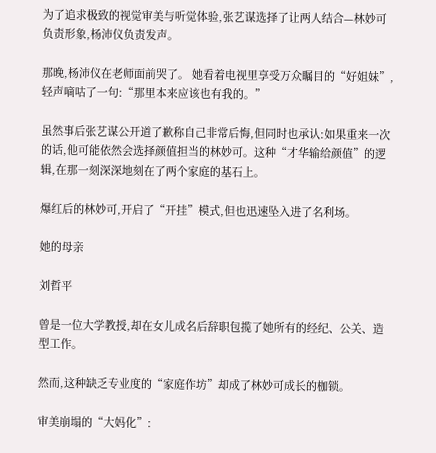为了追求极致的视觉审美与听觉体验,张艺谋选择了让两人结合—林妙可负责形象,杨沛仪负责发声。

那晚,杨沛仪在老师面前哭了。 她看着电视里享受万众瞩目的“好姐妹”,轻声嘀咕了一句:“那里本来应该也有我的。”

虽然事后张艺谋公开道了歉称自己非常后悔,但同时也承认:如果重来一次的话,他可能依然会选择颜值担当的林妙可。这种“才华输给颜值”的逻辑,在那一刻深深地刻在了两个家庭的基石上。

爆红后的林妙可,开启了“开挂”模式,但也迅速坠入进了名利场。

她的母亲

刘哲平

曾是一位大学教授,却在女儿成名后辞职包揽了她所有的经纪、公关、造型工作。

然而,这种缺乏专业度的“家庭作坊”却成了林妙可成长的枷锁。

审美崩塌的“大妈化”: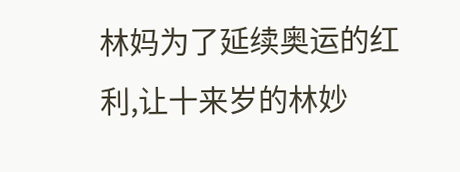林妈为了延续奥运的红利,让十来岁的林妙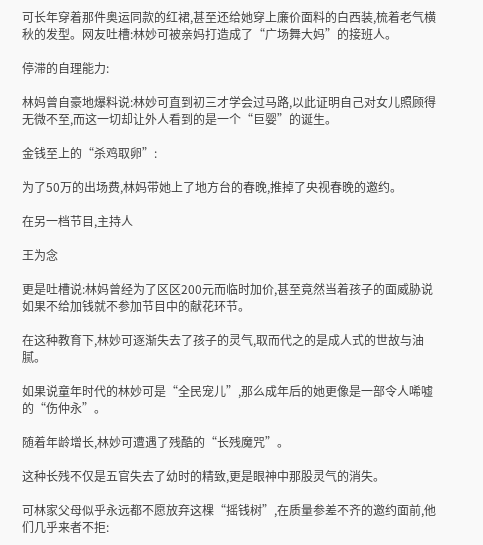可长年穿着那件奥运同款的红裙,甚至还给她穿上廉价面料的白西装,梳着老气横秋的发型。网友吐槽:林妙可被亲妈打造成了“广场舞大妈”的接班人。

停滞的自理能力:

林妈曾自豪地爆料说:林妙可直到初三才学会过马路,以此证明自己对女儿照顾得无微不至,而这一切却让外人看到的是一个“巨婴”的诞生。

金钱至上的“杀鸡取卵”:

为了50万的出场费,林妈带她上了地方台的春晚,推掉了央视春晚的邀约。

在另一档节目,主持人

王为念

更是吐槽说:林妈曾经为了区区200元而临时加价,甚至竟然当着孩子的面威胁说如果不给加钱就不参加节目中的献花环节。

在这种教育下,林妙可逐渐失去了孩子的灵气,取而代之的是成人式的世故与油腻。

如果说童年时代的林妙可是“全民宠儿”,那么成年后的她更像是一部令人唏嘘的“伤仲永”。

随着年龄增长,林妙可遭遇了残酷的“长残魔咒”。

这种长残不仅是五官失去了幼时的精致,更是眼神中那股灵气的消失。

可林家父母似乎永远都不愿放弃这棵“摇钱树”,在质量参差不齐的邀约面前,他们几乎来者不拒: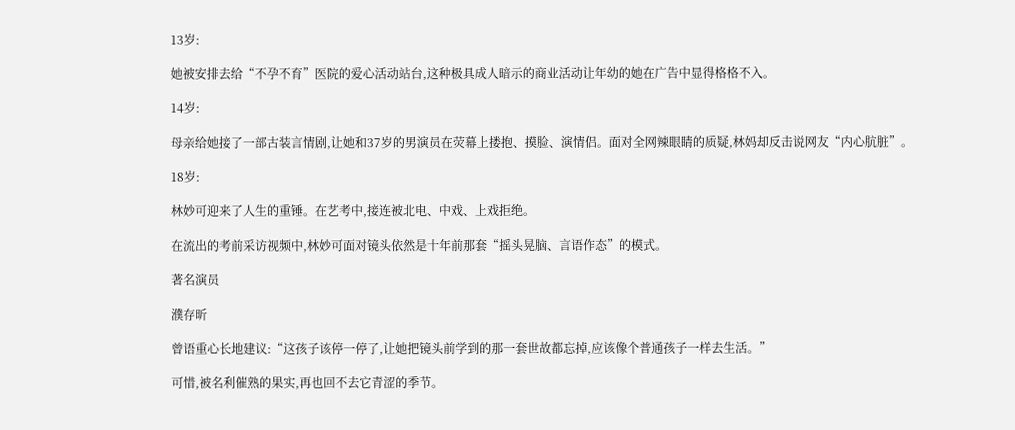13岁:

她被安排去给“不孕不育”医院的爱心活动站台,这种极具成人暗示的商业活动让年幼的她在广告中显得格格不入。

14岁:

母亲给她接了一部古装言情剧,让她和37岁的男演员在荧幕上搂抱、摸脸、演情侣。面对全网辣眼睛的质疑,林妈却反击说网友“内心肮脏”。

18岁:

林妙可迎来了人生的重锤。在艺考中,接连被北电、中戏、上戏拒绝。

在流出的考前采访视频中,林妙可面对镜头依然是十年前那套“摇头晃脑、言语作态”的模式。

著名演员

濮存昕

曾语重心长地建议:“这孩子该停一停了,让她把镜头前学到的那一套世故都忘掉,应该像个普通孩子一样去生活。”

可惜,被名利催熟的果实,再也回不去它青涩的季节。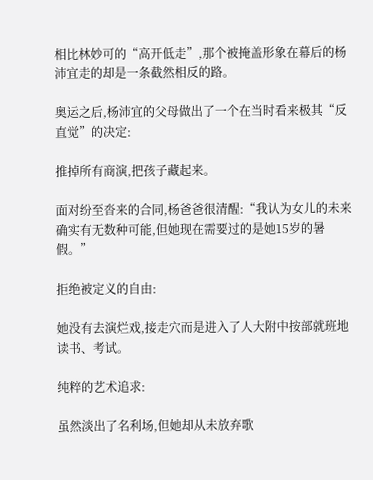相比林妙可的“高开低走”,那个被掩盖形象在幕后的杨沛宜走的却是一条截然相反的路。

奥运之后,杨沛宜的父母做出了一个在当时看来极其“反直觉”的决定:

推掉所有商演,把孩子藏起来。

面对纷至沓来的合同,杨爸爸很清醒:“我认为女儿的未来确实有无数种可能,但她现在需要过的是她15岁的暑假。”

拒绝被定义的自由:

她没有去演烂戏,接走穴而是进入了人大附中按部就班地读书、考试。

纯粹的艺术追求:

虽然淡出了名利场,但她却从未放弃歌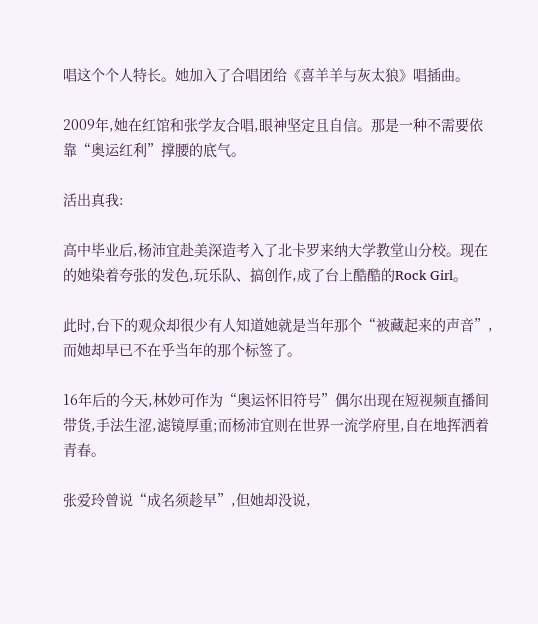唱这个个人特长。她加入了合唱团给《喜羊羊与灰太狼》唱插曲。

2009年,她在红馆和张学友合唱,眼神坚定且自信。那是一种不需要依靠“奥运红利”撑腰的底气。

活出真我:

高中毕业后,杨沛宜赴美深造考入了北卡罗来纳大学教堂山分校。现在的她染着夸张的发色,玩乐队、搞创作,成了台上酷酷的Rock Girl。

此时,台下的观众却很少有人知道她就是当年那个“被藏起来的声音”,而她却早已不在乎当年的那个标签了。

16年后的今天,林妙可作为“奥运怀旧符号”偶尔出现在短视频直播间带货,手法生涩,滤镜厚重;而杨沛宜则在世界一流学府里,自在地挥洒着青春。

张爱玲曾说“成名须趁早”,但她却没说,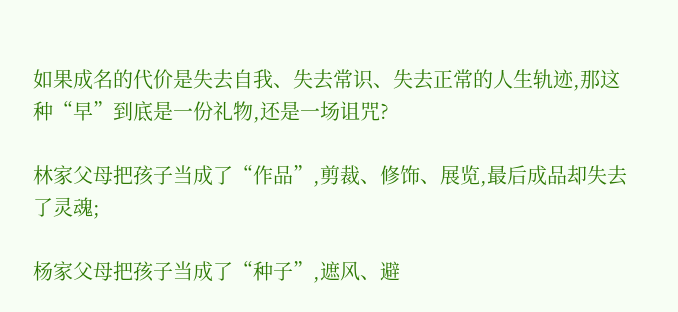如果成名的代价是失去自我、失去常识、失去正常的人生轨迹,那这种“早”到底是一份礼物,还是一场诅咒?

林家父母把孩子当成了“作品”,剪裁、修饰、展览,最后成品却失去了灵魂;

杨家父母把孩子当成了“种子”,遮风、避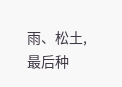雨、松土,最后种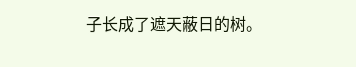子长成了遮天蔽日的树。